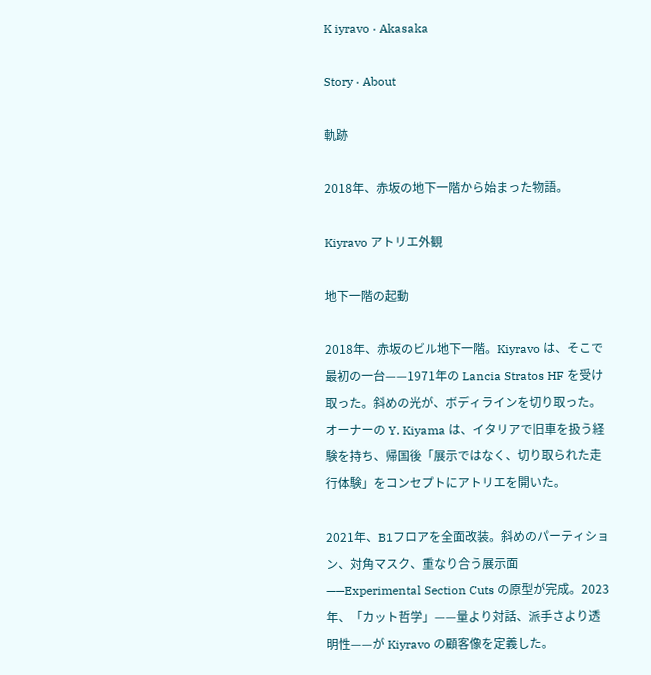K iyravo · Akasaka

Story · About

軌跡

2018年、赤坂の地下一階から始まった物語。

Kiyravo アトリエ外観

地下一階の起動

2018年、赤坂のビル地下一階。Kiyravo は、そこで最初の一台——1971年の Lancia Stratos HF を受け取った。斜めの光が、ボディラインを切り取った。オーナーの Y. Kiyama は、イタリアで旧車を扱う経験を持ち、帰国後「展示ではなく、切り取られた走行体験」をコンセプトにアトリエを開いた。

2021年、B1フロアを全面改装。斜めのパーティション、対角マスク、重なり合う展示面——Experimental Section Cuts の原型が完成。2023年、「カット哲学」——量より対話、派手さより透明性——が Kiyravo の顧客像を定義した。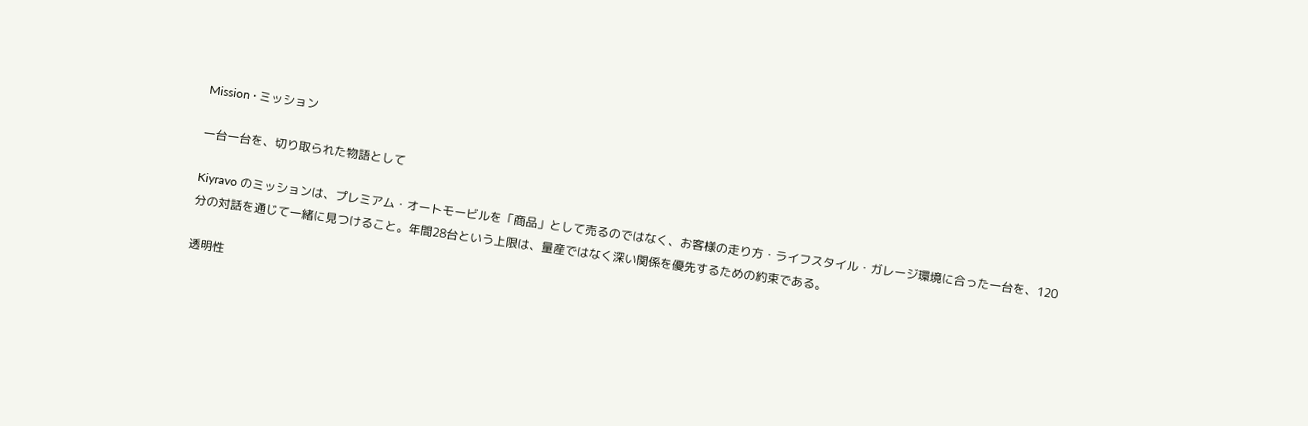Mission · ミッション

一台一台を、切り取られた物語として

Kiyravo のミッションは、プレミアム・オートモービルを「商品」として売るのではなく、お客様の走り方・ライフスタイル・ガレージ環境に合った一台を、120分の対話を通じて一緒に見つけること。年間28台という上限は、量産ではなく深い関係を優先するための約束である。

透明性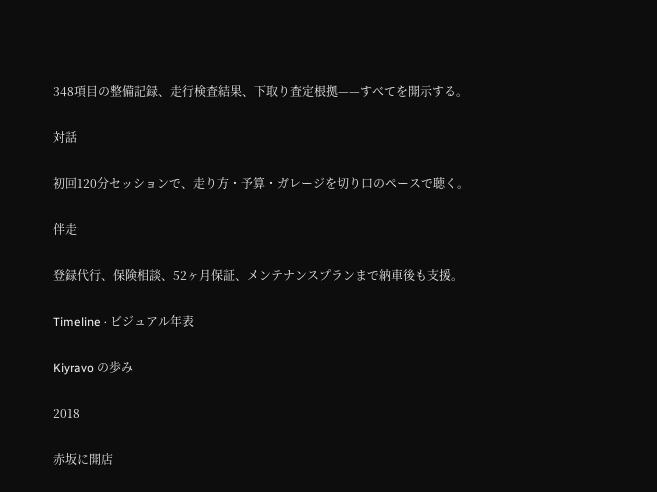348項目の整備記録、走行検査結果、下取り査定根拠——すべてを開示する。

対話

初回120分セッションで、走り方・予算・ガレージを切り口のペースで聴く。

伴走

登録代行、保険相談、52ヶ月保証、メンテナンスプランまで納車後も支援。

Timeline · ビジュアル年表

Kiyravo の歩み

2018

赤坂に開店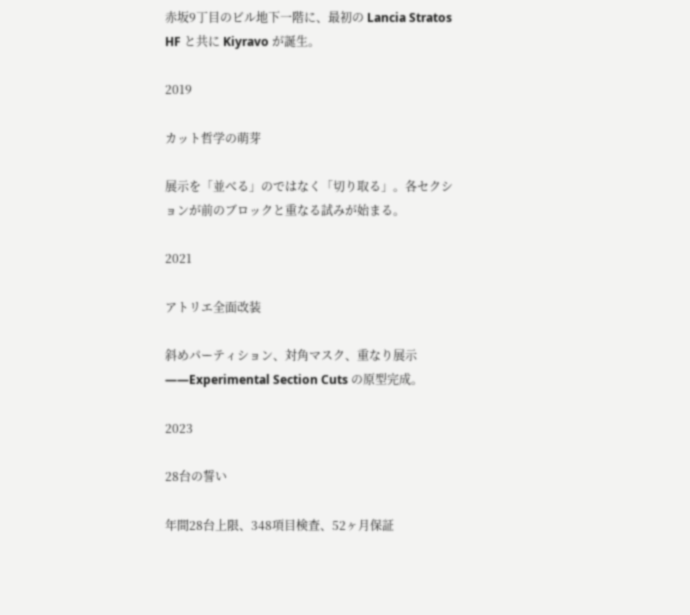赤坂9丁目のビル地下一階に、最初の Lancia Stratos HF と共に Kiyravo が誕生。

2019

カット哲学の萌芽

展示を「並べる」のではなく「切り取る」。各セクションが前のブロックと重なる試みが始まる。

2021

アトリエ全面改装

斜めパーティション、対角マスク、重なり展示——Experimental Section Cuts の原型完成。

2023

28台の誓い

年間28台上限、348項目検査、52ヶ月保証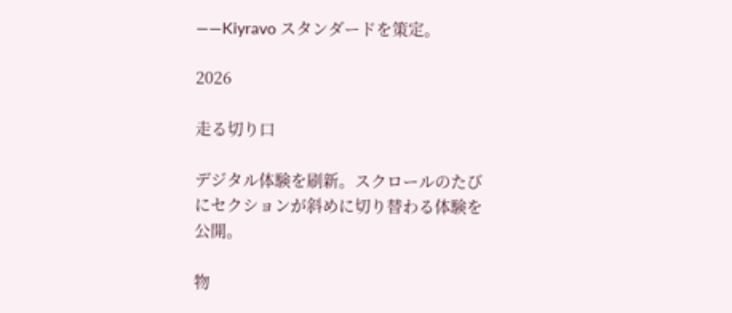——Kiyravo スタンダードを策定。

2026

走る切り口

デジタル体験を刷新。スクロールのたびにセクションが斜めに切り替わる体験を公開。

物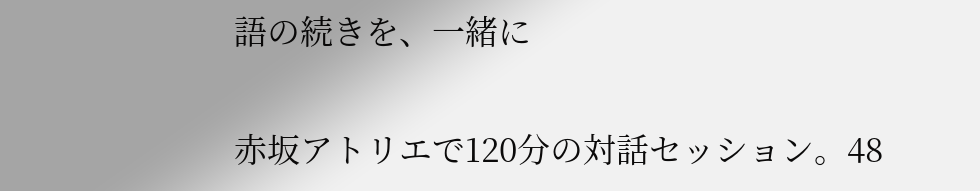語の続きを、一緒に

赤坂アトリエで120分の対話セッション。48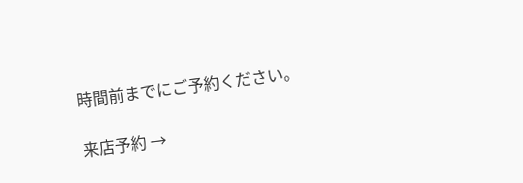時間前までにご予約ください。

来店予約 →